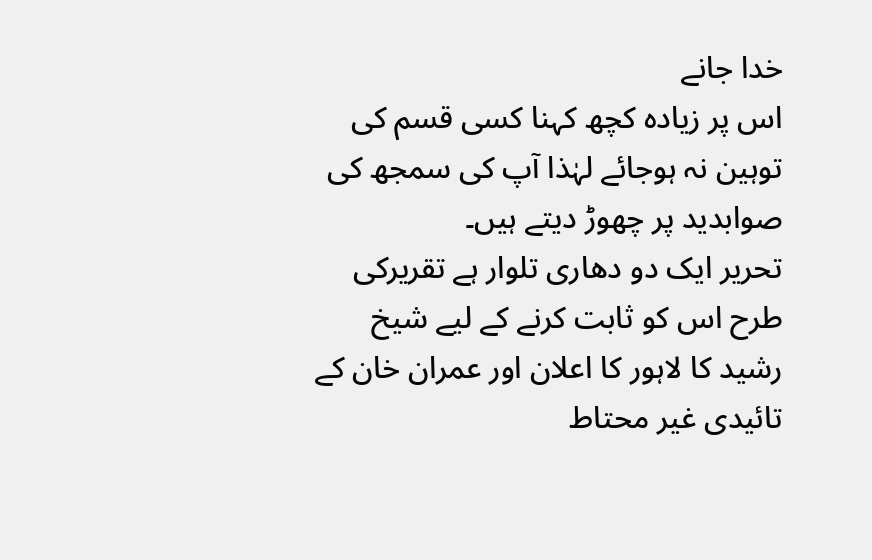خدا جانے
اس پر زیادہ کچھ کہنا کسی قسم کی توہین نہ ہوجائے لہٰذا آپ کی سمجھ کی صوابدید پر چھوڑ دیتے ہیں۔
تحریر ایک دو دھاری تلوار ہے تقریرکی طرح اس کو ثابت کرنے کے لیے شیخ رشید کا لاہور کا اعلان اور عمران خان کے تائیدی غیر محتاط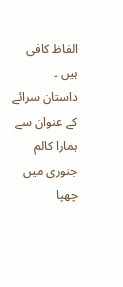الفاظ کافی ہیں ۔
داستان سرائے کے عنوان سے ہمارا کالم جنوری میں چھپا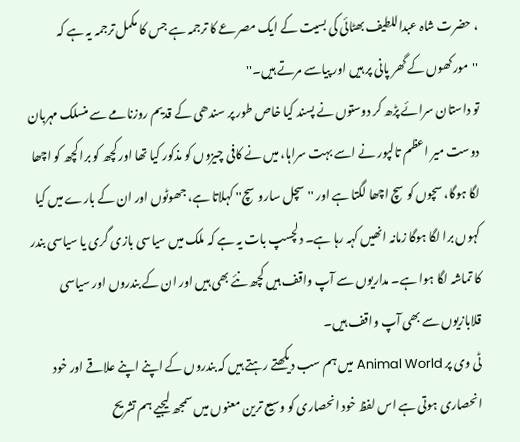، حضرت شاہ عبداللطیف بھٹائی کی بسیت کے ایک مصرعے کا ترجمہ ہے جس کا مکمل ترجمہ یہ ہے کہ ''مورکھوں کے گھر پانی پر ہیں اور پیاسے مرتے ہیں۔''
تو داستان سرائے پڑھ کر دوستوں نے پسند کیا خاص طور پر سندھی کے قدیم روزنامے سے منسلک مہربان دوست میر اعظم تالپور نے اسے بہت سراہا، میں نے کافی چیزوں کو مذکور کیا تھا اور کچھ کو برا کچھ کو اچھا لگا ہوگا، سچوں کو سچ اچھا لگتا ہے اور ''سچل ساروسچ'' کہلاتا ہے، جھوٹوں اور ان کے بارے میں کیا کہوں برا لگا ہوگا زمانہ انھیں کہہ رہا ہے۔ دلچسپ بات یہ ہے کہ ملک میں سیاسی بازی گری یا سیاسی بندر کا تماشہ لگا ہوا ہے۔ مداریوں سے آپ واقف ہیں کچھ نئے بھی ہیں اور ان کے بندروں اور سیاسی قلابازیوں سے بھی آپ واقف ہیں۔
ٹی وی پر Animal World میں ہم سب دیکھتے رہتے ہیں کہ بندروں کے اپنے اپنے علاقے اور خود انحصاری ہوتی ہے اس لفظ خود انحصاری کو وسیع ترین معنوں میں سمجھ لیجیے ہم تشریح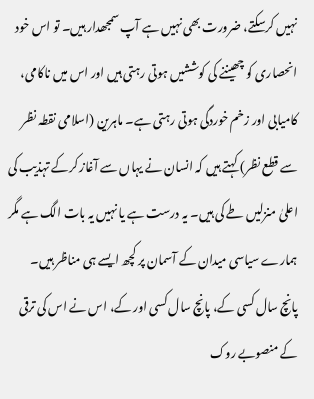نہیں کرسکتے، ضرورت بھی نہیں ہے آپ سمجھدار ہیں۔ تو اس خود انحصاری کو چھیننے کی کوششیں ہوتی رہتی ہیں اور اس میں ناکامی، کامیابی اور زخم خوردگی ہوتی رہتی ہے۔ ماہرین (اسلامی نقطہ نظر سے قطع نظر) کہتے ہیں کہ انسان نے یہاں سے آغاز کرکے تہذیب کی اعلیٰ منزلیں طے کی ہیں۔ یہ درست ہے یا نہیں یہ بات الگ ہے مگر ہمارے سیاسی میدان کے آسمان پر کچھ ایسے ہی مناظر ہیں۔
پانچ سال کسی کے، پانچ سال کسی اور کے، اس نے اس کی ترقی کے منصوبے روک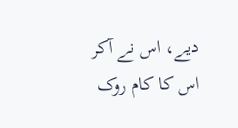دیے، اس نے آکر اس کا کام روک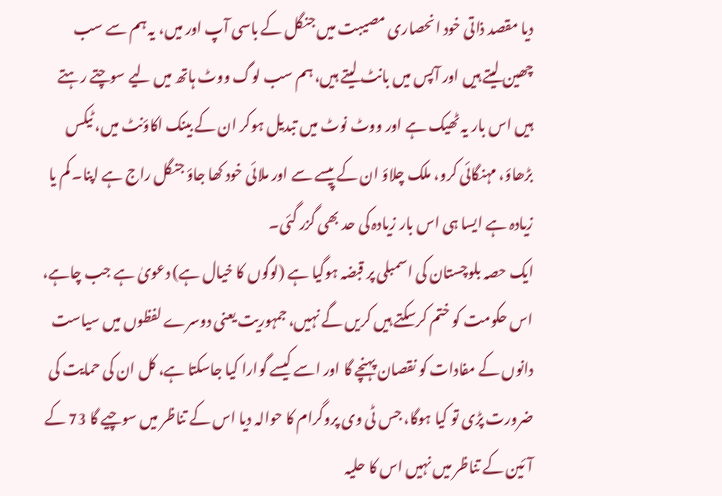دیا مقصد ذاتی خود انحصاری مصیبت میں جنگل کے باسی آپ اور میں، یہ ہم سے سب چھین لیتے ہیں اور آپس میں بانٹ لیتے ہیں، ہم سب لوگ ووٹ ہاتھ میں لیے سوچتے رہتے ہیں اس بار یہ ٹھیک ہے اور ووٹ نوٹ میں تبدیل ہوکر ان کے بینک اکاؤنٹ میں، ٹیکس بڑھاؤ، مہنگائی کرو، ملک چلاؤ ان کے پیسے سے اور ملائی خود کھا جاؤ جنگل راج ہے اپنا۔ کم یا زیادہ ہے ایسا ہی اس بار زیادہ کی حد بھی گزر گئی۔
ایک حصہ بلوچستان کی اسمبلی پر قبضہ ہوگیا ہے (لوگوں کا خیال ہے) دعویٰ ہے جب چاہے، اس حکومت کو ختم کرسکتے ہیں کریں گے نہیں، جمہوریت یعنی دوسرے لفظوں میں سیاست دانوں کے مفادات کو نقصان پہنچے گا اور اسے کیسے گوارا کیا جاسکتا ہے، کل ان کی حمایت کی ضرورت پڑی تو کیا ہوگا، جس ٹی وی پروگرام کا حوالہ دیا اس کے تناظر میں سوچیے گا 73 کے آئین کے تناظر میں نہیں اس کا حلیہ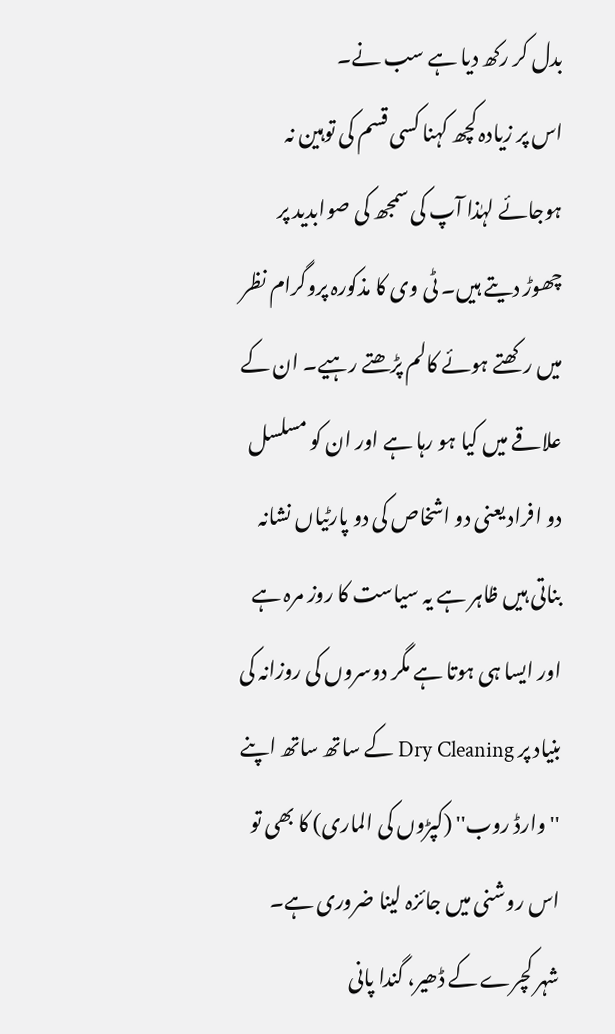بدل کر رکھ دیا ہے سب نے۔
اس پر زیادہ کچھ کہنا کسی قسم کی توہین نہ ہوجائے لہٰذا آپ کی سمجھ کی صوابدید پر چھوڑ دیتے ہیں۔ ٹی وی کا مذکورہ پروگرام نظر میں رکھتے ہوئے کالم پڑھتے رہیے۔ ان کے علاقے میں کیا ہو رہا ہے اور ان کو مسلسل دو افراد یعنی دو اشخاص کی دو پارٹیاں نشانہ بناتی ہیں ظاہر ہے یہ سیاست کا روز مرہ ہے اور ایسا ہی ہوتا ہے مگر دوسروں کی روزانہ کی بنیاد پر Dry Cleaning کے ساتھ ساتھ اپنے ''وارڈ روب'' (کپڑوں کی الماری) کا بھی تو اس روشنی میں جائزہ لینا ضروری ہے۔
شہر کچرے کے ڈھیر، گندا پانی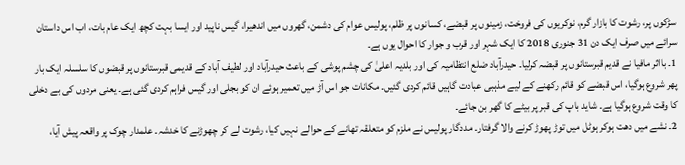سڑکوں پر، رشوت کا بازار گرم، نوکریوں کی فروخت، زمینوں پر قبضے، کسانوں پر ظلم، پولیس عوام کی دشمن، گھروں میں اندھیرا، گیس ناپید اور ایسا بہت کچھ ایک عام بات، اب اس داستان سرائے میں صرف ایک دن 31 جنوری 2018 کا ایک شہر اور قرب و جوار کا احوال یوں ہے۔
1۔ بااثر مافیا نے قدیم قبرستانوں پر قبضہ کرلیا۔ حیدرآباد ضلع انتظامیہ کی اور بلدیہ اعلیٰ کی چشم پوشی کے باعث حیدرآباد اور لطیف آباد کے قدیمی قبرستانوں پر قبضوں کا سلسلہ ایک بار پھر شروع ہوگیا، اس قبضے کو قائم رکھنے کے لیے مذہبی عبادت گاہیں قائم کردی گئیں۔ مکانات جو اس آڑ میں تعمیر ہوئے ان کو بجلی اور گیس فراہم کردی گئی ہے۔ یعنی مردوں کی بے دخلی کا وقت شروع ہوگیا ہے۔ شاید باپ کی قبر پر بیٹے کا گھر بن جائے۔
2۔ نشے میں دھت ہوکر ہوٹل میں توڑ پھوڑ کرنے والا گرفتار۔ مددگار پولیس نے ملزم کو متعلقہ تھانے کے حوالے نہیں کیا، رشوت لے کر چھوڑنے کا خدشہ۔ علمدار چوک پر واقعہ پیش آیا،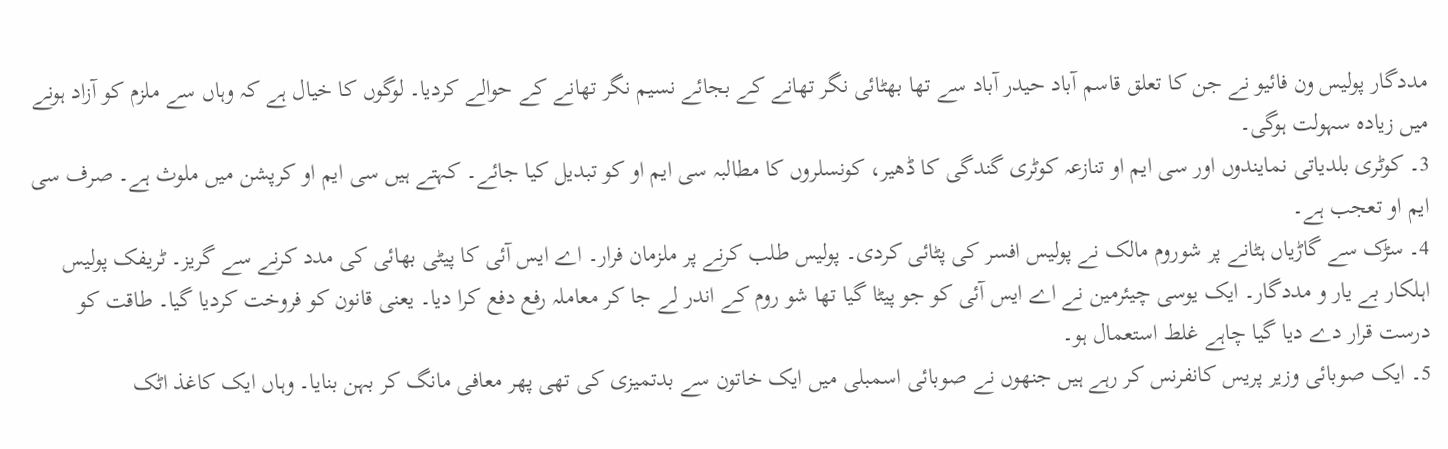مددگار پولیس ون فائیو نے جن کا تعلق قاسم آباد حیدر آباد سے تھا بھٹائی نگر تھانے کے بجائے نسیم نگر تھانے کے حوالے کردیا۔ لوگوں کا خیال ہے کہ وہاں سے ملزم کو آزاد ہونے میں زیادہ سہولت ہوگی۔
3۔ کوٹری بلدیاتی نمایندوں اور سی ایم او تنازعہ کوٹری گندگی کا ڈھیر، کونسلروں کا مطالبہ سی ایم او کو تبدیل کیا جائے۔ کہتے ہیں سی ایم او کرپشن میں ملوث ہے۔ صرف سی ایم او تعجب ہے۔
4۔ سڑک سے گاڑیاں ہٹانے پر شوروم مالک نے پولیس افسر کی پٹائی کردی۔ پولیس طلب کرنے پر ملزمان فرار۔ اے ایس آئی کا پیٹی بھائی کی مدد کرنے سے گریز۔ ٹریفک پولیس اہلکار بے یار و مددگار۔ ایک یوسی چیئرمین نے اے ایس آئی کو جو پیٹا گیا تھا شو روم کے اندر لے جا کر معاملہ رفع دفع کرا دیا۔ یعنی قانون کو فروخت کردیا گیا۔ طاقت کو درست قرار دے دیا گیا چاہے غلط استعمال ہو۔
5۔ ایک صوبائی وزیر پریس کانفرنس کر رہے ہیں جنھوں نے صوبائی اسمبلی میں ایک خاتون سے بدتمیزی کی تھی پھر معافی مانگ کر بہن بنایا۔ وہاں ایک کاغذ اٹک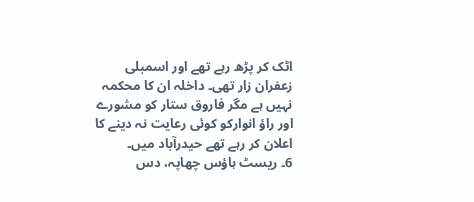اٹک کر پڑھ رہے تھے اور اسمبلی زعفران زار تھی۔ داخلہ ان کا محکمہ نہیں ہے مگر فاروق ستار کو مشورے اور راؤ انوارکو کوئی رعایت نہ دینے کا اعلان کر رہے تھے حیدرآباد میں۔
6۔ ریسٹ ہاؤس چھاپہ، دس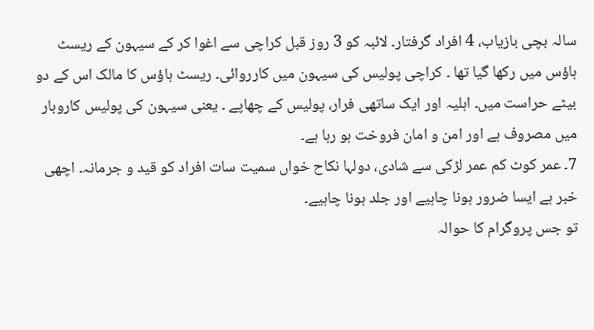سالہ بچی بازیاب، 4 افراد گرفتار۔ لائبہ کو 3 روز قبل کراچی سے اغوا کر کے سیہون کے ریسٹ ہاؤس میں رکھا گیا تھا ۔ کراچی پولیس کی سیہون میں کارروائی۔ ریسٹ ہاؤس کا مالک اس کے دو بیٹے حراست میں۔ اہلیہ اور ایک ساتھی فرار، پولیس کے چھاپے ۔ یعنی سیہون کی پولیس کاروبار میں مصروف ہے اور امن و امان فروخت ہو رہا ہے۔
7۔ عمر کوٹ کم عمر لڑکی سے شادی، دولہا نکاح خواں سمیت سات افراد کو قید و جرمانہ۔ اچھی خبر ہے ایسا ضرور ہونا چاہیے اور جلد ہونا چاہیے۔
تو جس پروگرام کا حوالہ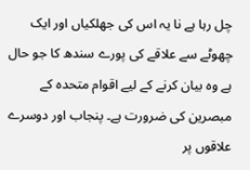چل رہا ہے نا یہ اس کی جھلکیاں اور ایک چھوٹے سے علاقے کی پورے سندھ کا جو حال ہے وہ بیان کرنے کے لیے اقوام متحدہ کے مبصرین کی ضرورت ہے۔ پنجاب اور دوسرے علاقوں پر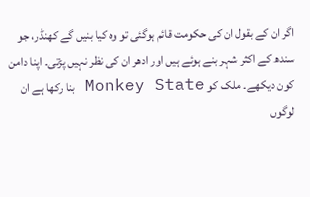اگر ان کے بقول ان کی حکومت قائم ہوگئی تو وہ کیا بنیں گے کھنڈر، جو سندھ کے اکثر شہر بنے ہوئے ہیں اور ادھر ان کی نظر نہیں پڑتی۔ اپنا دامن کون دیکھے۔ ملک کو Monkey State بنا رکھا ہے ان لوگوں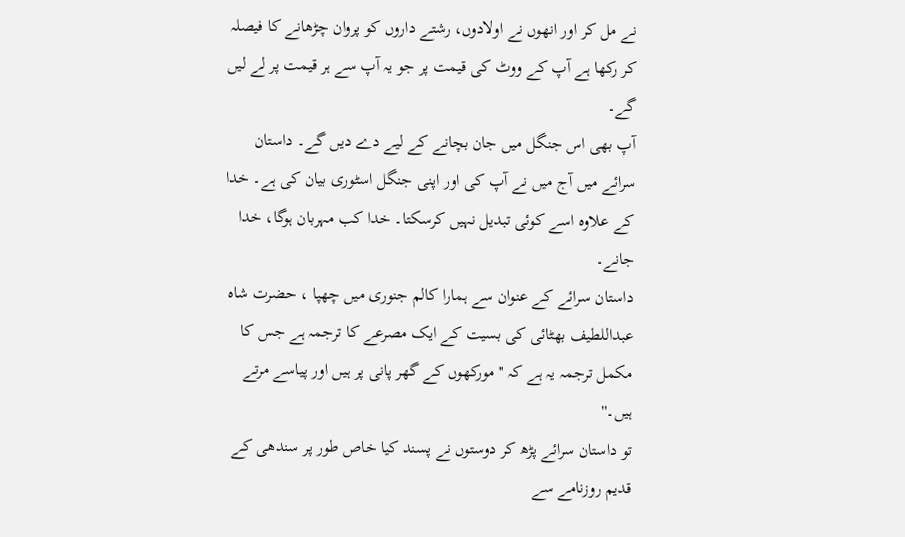نے مل کر اور انھوں نے اولادوں، رشتے داروں کو پروان چڑھانے کا فیصلہ کر رکھا ہے آپ کے ووٹ کی قیمت پر جو یہ آپ سے ہر قیمت پر لے لیں گے۔
آپ بھی اس جنگل میں جان بچانے کے لیے دے دیں گے۔ داستان سرائے میں آج میں نے آپ کی اور اپنی جنگل اسٹوری بیان کی ہے۔ خدا کے علاوہ اسے کوئی تبدیل نہیں کرسکتا۔ خدا کب مہربان ہوگا، خدا جانے۔
داستان سرائے کے عنوان سے ہمارا کالم جنوری میں چھپا ، حضرت شاہ عبداللطیف بھٹائی کی بسیت کے ایک مصرعے کا ترجمہ ہے جس کا مکمل ترجمہ یہ ہے کہ ''مورکھوں کے گھر پانی پر ہیں اور پیاسے مرتے ہیں۔''
تو داستان سرائے پڑھ کر دوستوں نے پسند کیا خاص طور پر سندھی کے قدیم روزنامے سے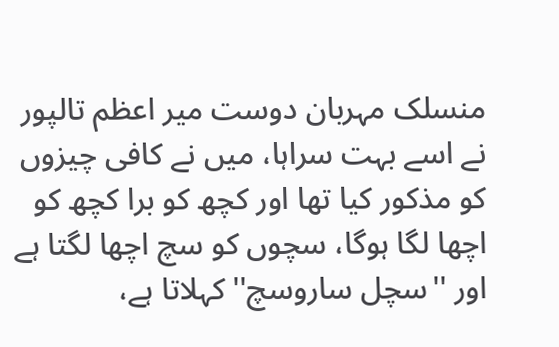منسلک مہربان دوست میر اعظم تالپور نے اسے بہت سراہا، میں نے کافی چیزوں کو مذکور کیا تھا اور کچھ کو برا کچھ کو اچھا لگا ہوگا، سچوں کو سچ اچھا لگتا ہے اور ''سچل ساروسچ'' کہلاتا ہے،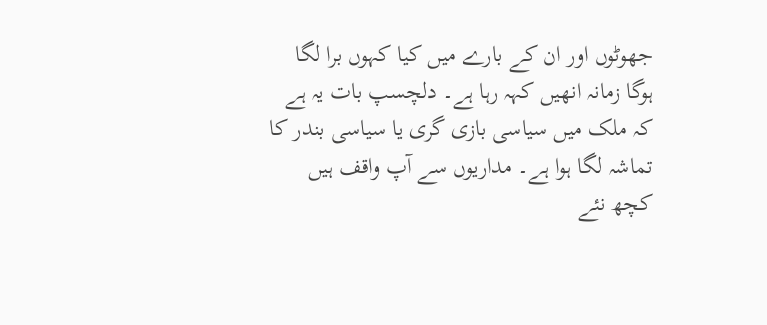جھوٹوں اور ان کے بارے میں کیا کہوں برا لگا ہوگا زمانہ انھیں کہہ رہا ہے۔ دلچسپ بات یہ ہے کہ ملک میں سیاسی بازی گری یا سیاسی بندر کا تماشہ لگا ہوا ہے۔ مداریوں سے آپ واقف ہیں کچھ نئے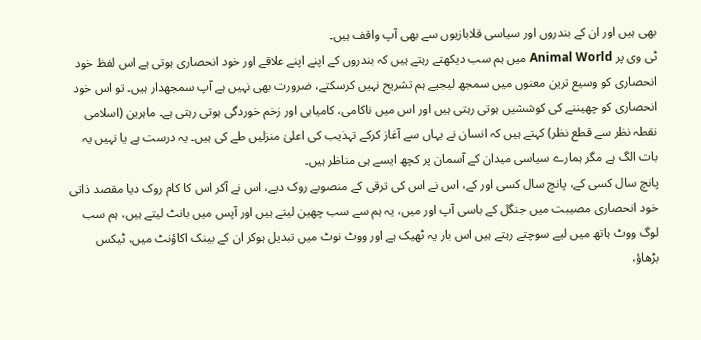بھی ہیں اور ان کے بندروں اور سیاسی قلابازیوں سے بھی آپ واقف ہیں۔
ٹی وی پر Animal World میں ہم سب دیکھتے رہتے ہیں کہ بندروں کے اپنے اپنے علاقے اور خود انحصاری ہوتی ہے اس لفظ خود انحصاری کو وسیع ترین معنوں میں سمجھ لیجیے ہم تشریح نہیں کرسکتے، ضرورت بھی نہیں ہے آپ سمجھدار ہیں۔ تو اس خود انحصاری کو چھیننے کی کوششیں ہوتی رہتی ہیں اور اس میں ناکامی، کامیابی اور زخم خوردگی ہوتی رہتی ہے۔ ماہرین (اسلامی نقطہ نظر سے قطع نظر) کہتے ہیں کہ انسان نے یہاں سے آغاز کرکے تہذیب کی اعلیٰ منزلیں طے کی ہیں۔ یہ درست ہے یا نہیں یہ بات الگ ہے مگر ہمارے سیاسی میدان کے آسمان پر کچھ ایسے ہی مناظر ہیں۔
پانچ سال کسی کے، پانچ سال کسی اور کے، اس نے اس کی ترقی کے منصوبے روک دیے، اس نے آکر اس کا کام روک دیا مقصد ذاتی خود انحصاری مصیبت میں جنگل کے باسی آپ اور میں، یہ ہم سے سب چھین لیتے ہیں اور آپس میں بانٹ لیتے ہیں، ہم سب لوگ ووٹ ہاتھ میں لیے سوچتے رہتے ہیں اس بار یہ ٹھیک ہے اور ووٹ نوٹ میں تبدیل ہوکر ان کے بینک اکاؤنٹ میں، ٹیکس بڑھاؤ،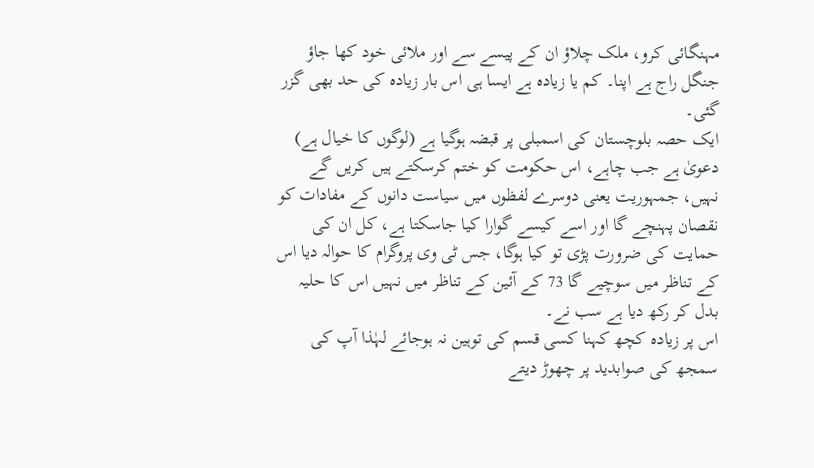مہنگائی کرو، ملک چلاؤ ان کے پیسے سے اور ملائی خود کھا جاؤ جنگل راج ہے اپنا۔ کم یا زیادہ ہے ایسا ہی اس بار زیادہ کی حد بھی گزر گئی۔
ایک حصہ بلوچستان کی اسمبلی پر قبضہ ہوگیا ہے (لوگوں کا خیال ہے) دعویٰ ہے جب چاہے، اس حکومت کو ختم کرسکتے ہیں کریں گے نہیں، جمہوریت یعنی دوسرے لفظوں میں سیاست دانوں کے مفادات کو نقصان پہنچے گا اور اسے کیسے گوارا کیا جاسکتا ہے، کل ان کی حمایت کی ضرورت پڑی تو کیا ہوگا، جس ٹی وی پروگرام کا حوالہ دیا اس کے تناظر میں سوچیے گا 73 کے آئین کے تناظر میں نہیں اس کا حلیہ بدل کر رکھ دیا ہے سب نے۔
اس پر زیادہ کچھ کہنا کسی قسم کی توہین نہ ہوجائے لہٰذا آپ کی سمجھ کی صوابدید پر چھوڑ دیتے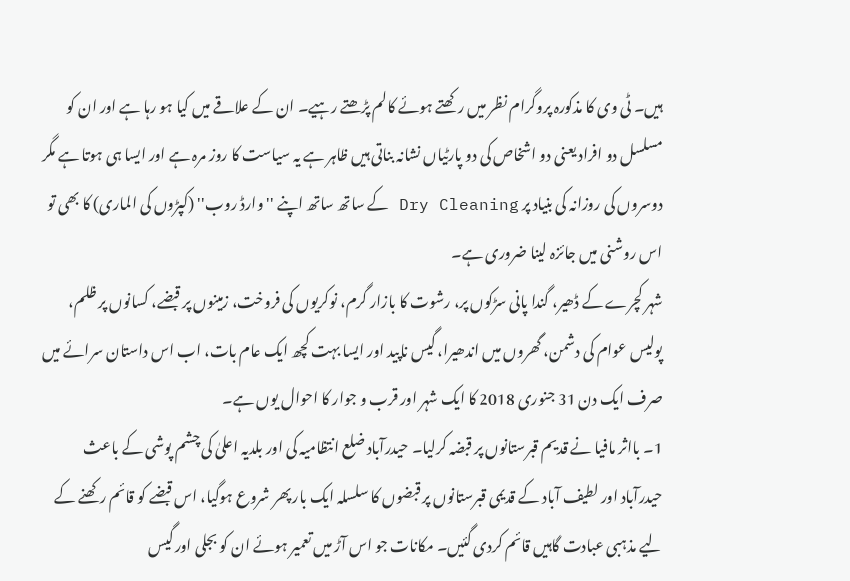ہیں۔ ٹی وی کا مذکورہ پروگرام نظر میں رکھتے ہوئے کالم پڑھتے رہیے۔ ان کے علاقے میں کیا ہو رہا ہے اور ان کو مسلسل دو افراد یعنی دو اشخاص کی دو پارٹیاں نشانہ بناتی ہیں ظاہر ہے یہ سیاست کا روز مرہ ہے اور ایسا ہی ہوتا ہے مگر دوسروں کی روزانہ کی بنیاد پر Dry Cleaning کے ساتھ ساتھ اپنے ''وارڈ روب'' (کپڑوں کی الماری) کا بھی تو اس روشنی میں جائزہ لینا ضروری ہے۔
شہر کچرے کے ڈھیر، گندا پانی سڑکوں پر، رشوت کا بازار گرم، نوکریوں کی فروخت، زمینوں پر قبضے، کسانوں پر ظلم، پولیس عوام کی دشمن، گھروں میں اندھیرا، گیس ناپید اور ایسا بہت کچھ ایک عام بات، اب اس داستان سرائے میں صرف ایک دن 31 جنوری 2018 کا ایک شہر اور قرب و جوار کا احوال یوں ہے۔
1۔ بااثر مافیا نے قدیم قبرستانوں پر قبضہ کرلیا۔ حیدرآباد ضلع انتظامیہ کی اور بلدیہ اعلیٰ کی چشم پوشی کے باعث حیدرآباد اور لطیف آباد کے قدیمی قبرستانوں پر قبضوں کا سلسلہ ایک بار پھر شروع ہوگیا، اس قبضے کو قائم رکھنے کے لیے مذہبی عبادت گاہیں قائم کردی گئیں۔ مکانات جو اس آڑ میں تعمیر ہوئے ان کو بجلی اور گیس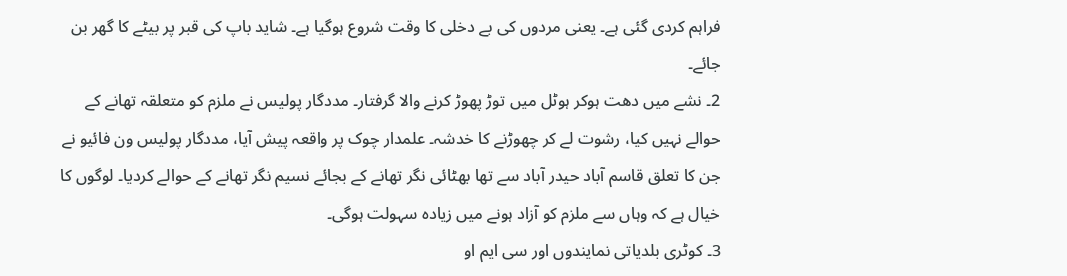فراہم کردی گئی ہے۔ یعنی مردوں کی بے دخلی کا وقت شروع ہوگیا ہے۔ شاید باپ کی قبر پر بیٹے کا گھر بن جائے۔
2۔ نشے میں دھت ہوکر ہوٹل میں توڑ پھوڑ کرنے والا گرفتار۔ مددگار پولیس نے ملزم کو متعلقہ تھانے کے حوالے نہیں کیا، رشوت لے کر چھوڑنے کا خدشہ۔ علمدار چوک پر واقعہ پیش آیا، مددگار پولیس ون فائیو نے جن کا تعلق قاسم آباد حیدر آباد سے تھا بھٹائی نگر تھانے کے بجائے نسیم نگر تھانے کے حوالے کردیا۔ لوگوں کا خیال ہے کہ وہاں سے ملزم کو آزاد ہونے میں زیادہ سہولت ہوگی۔
3۔ کوٹری بلدیاتی نمایندوں اور سی ایم او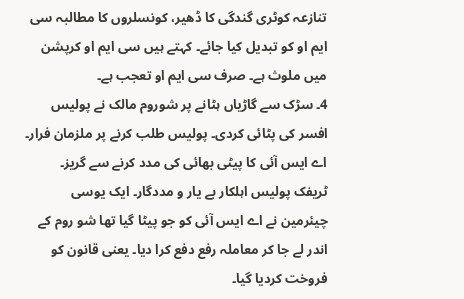تنازعہ کوٹری گندگی کا ڈھیر، کونسلروں کا مطالبہ سی ایم او کو تبدیل کیا جائے۔ کہتے ہیں سی ایم او کرپشن میں ملوث ہے۔ صرف سی ایم او تعجب ہے۔
4۔ سڑک سے گاڑیاں ہٹانے پر شوروم مالک نے پولیس افسر کی پٹائی کردی۔ پولیس طلب کرنے پر ملزمان فرار۔ اے ایس آئی کا پیٹی بھائی کی مدد کرنے سے گریز۔ ٹریفک پولیس اہلکار بے یار و مددگار۔ ایک یوسی چیئرمین نے اے ایس آئی کو جو پیٹا گیا تھا شو روم کے اندر لے جا کر معاملہ رفع دفع کرا دیا۔ یعنی قانون کو فروخت کردیا گیا۔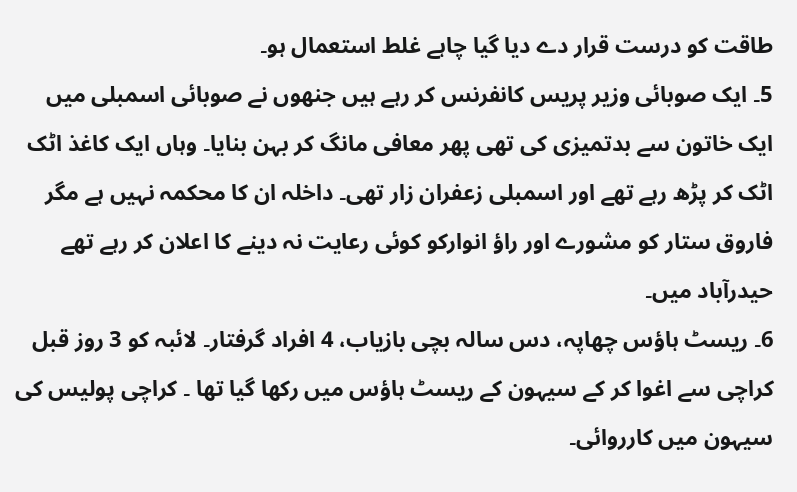طاقت کو درست قرار دے دیا گیا چاہے غلط استعمال ہو۔
5۔ ایک صوبائی وزیر پریس کانفرنس کر رہے ہیں جنھوں نے صوبائی اسمبلی میں ایک خاتون سے بدتمیزی کی تھی پھر معافی مانگ کر بہن بنایا۔ وہاں ایک کاغذ اٹک اٹک کر پڑھ رہے تھے اور اسمبلی زعفران زار تھی۔ داخلہ ان کا محکمہ نہیں ہے مگر فاروق ستار کو مشورے اور راؤ انوارکو کوئی رعایت نہ دینے کا اعلان کر رہے تھے حیدرآباد میں۔
6۔ ریسٹ ہاؤس چھاپہ، دس سالہ بچی بازیاب، 4 افراد گرفتار۔ لائبہ کو 3 روز قبل کراچی سے اغوا کر کے سیہون کے ریسٹ ہاؤس میں رکھا گیا تھا ۔ کراچی پولیس کی سیہون میں کارروائی۔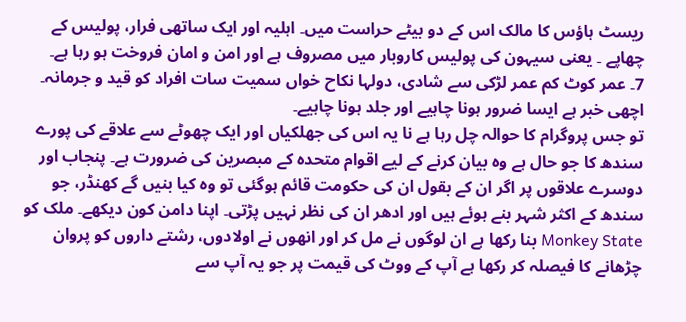ریسٹ ہاؤس کا مالک اس کے دو بیٹے حراست میں۔ اہلیہ اور ایک ساتھی فرار، پولیس کے چھاپے ۔ یعنی سیہون کی پولیس کاروبار میں مصروف ہے اور امن و امان فروخت ہو رہا ہے۔
7۔ عمر کوٹ کم عمر لڑکی سے شادی، دولہا نکاح خواں سمیت سات افراد کو قید و جرمانہ۔ اچھی خبر ہے ایسا ضرور ہونا چاہیے اور جلد ہونا چاہیے۔
تو جس پروگرام کا حوالہ چل رہا ہے نا یہ اس کی جھلکیاں اور ایک چھوٹے سے علاقے کی پورے سندھ کا جو حال ہے وہ بیان کرنے کے لیے اقوام متحدہ کے مبصرین کی ضرورت ہے۔ پنجاب اور دوسرے علاقوں پر اگر ان کے بقول ان کی حکومت قائم ہوگئی تو وہ کیا بنیں گے کھنڈر، جو سندھ کے اکثر شہر بنے ہوئے ہیں اور ادھر ان کی نظر نہیں پڑتی۔ اپنا دامن کون دیکھے۔ ملک کو Monkey State بنا رکھا ہے ان لوگوں نے مل کر اور انھوں نے اولادوں، رشتے داروں کو پروان چڑھانے کا فیصلہ کر رکھا ہے آپ کے ووٹ کی قیمت پر جو یہ آپ سے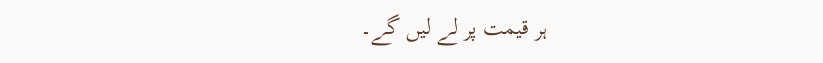ہر قیمت پر لے لیں گے۔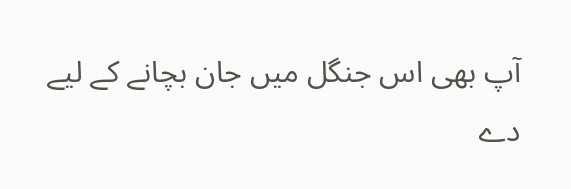آپ بھی اس جنگل میں جان بچانے کے لیے دے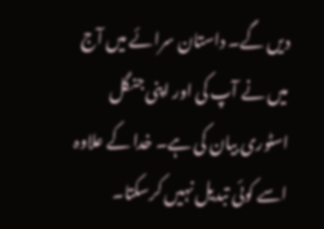دیں گے۔ داستان سرائے میں آج میں نے آپ کی اور اپنی جنگل اسٹوری بیان کی ہے۔ خدا کے علاوہ اسے کوئی تبدیل نہیں کرسکتا۔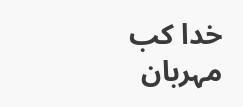خدا کب مہربان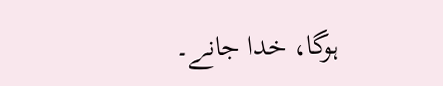ہوگا، خدا جانے۔